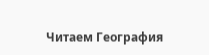Читаем География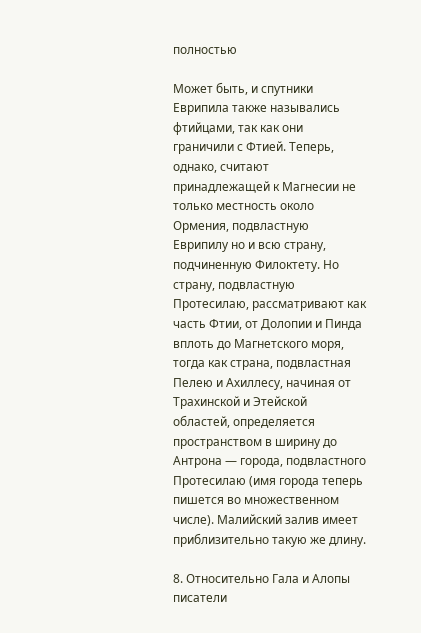полностью

Может быть, и спутники Еврипила также назывались фтийцами, так как они граничили с Фтией. Теперь, однако, считают принадлежащей к Магнесии не только местность около Ормения, подвластную Еврипилу но и всю страну, подчиненную Филоктету. Но страну, подвластную Протесилаю, рассматривают как часть Фтии, от Долопии и Пинда вплоть до Магнетского моря, тогда как страна, подвластная Пелею и Ахиллесу, начиная от Трахинской и Этейской областей, определяется пространством в ширину до Антрона — города, подвластного Протесилаю (имя города теперь пишется во множественном числе). Малийский залив имеет приблизительно такую же длину.

8. Относительно Гала и Алопы писатели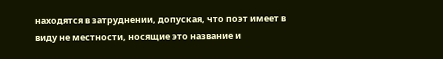находятся в затруднении, допуская, что поэт имеет в виду не местности, носящие это название и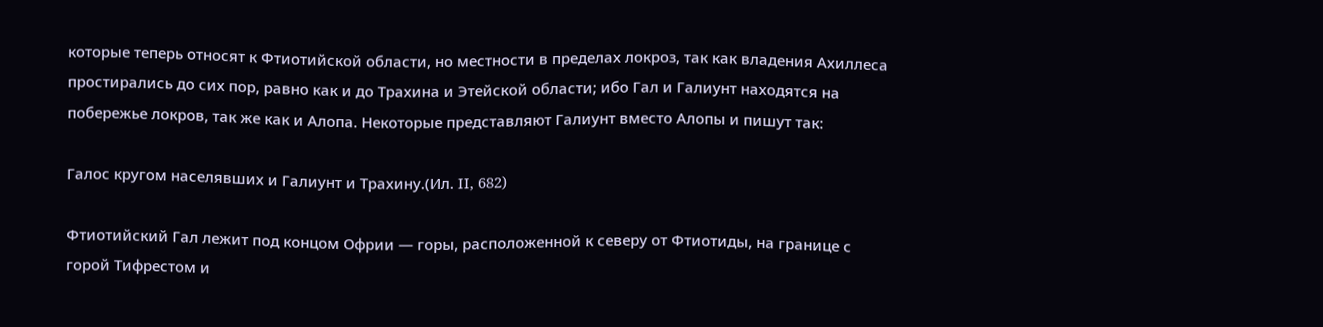которые теперь относят к Фтиотийской области, но местности в пределах локроз, так как владения Ахиллеса простирались до сих пор, равно как и до Трахина и Этейской области; ибо Гал и Галиунт находятся на побережье локров, так же как и Алопа. Некоторые представляют Галиунт вместо Алопы и пишут так:

Галос кругом населявших и Галиунт и Трахину.(Ил. II, 682)

Фтиотийский Гал лежит под концом Офрии — горы, расположенной к северу от Фтиотиды, на границе с горой Тифрестом и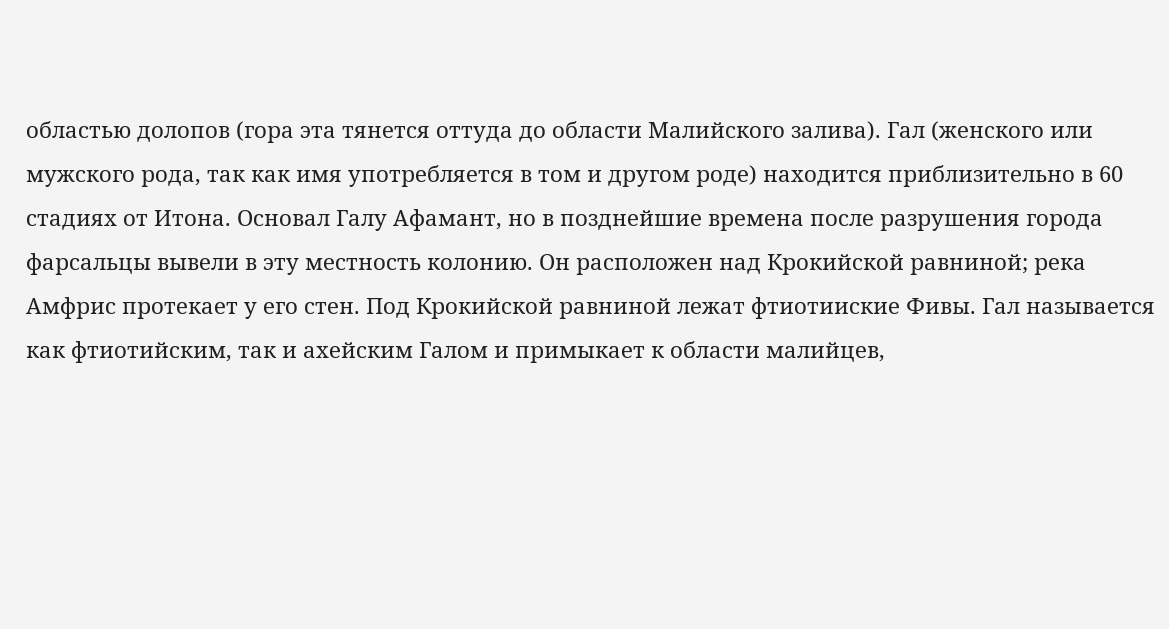областью долопов (гора эта тянется оттуда до области Малийского залива). Гал (женского или мужского рода, так как имя употребляется в том и другом роде) находится приблизительно в 60 стадиях от Итона. Основал Галу Афамант, но в позднейшие времена после разрушения города фарсальцы вывели в эту местность колонию. Он расположен над Крокийской равниной; река Амфрис протекает у его стен. Под Крокийской равниной лежат фтиотииские Фивы. Гал называется как фтиотийским, так и ахейским Галом и примыкает к области малийцев,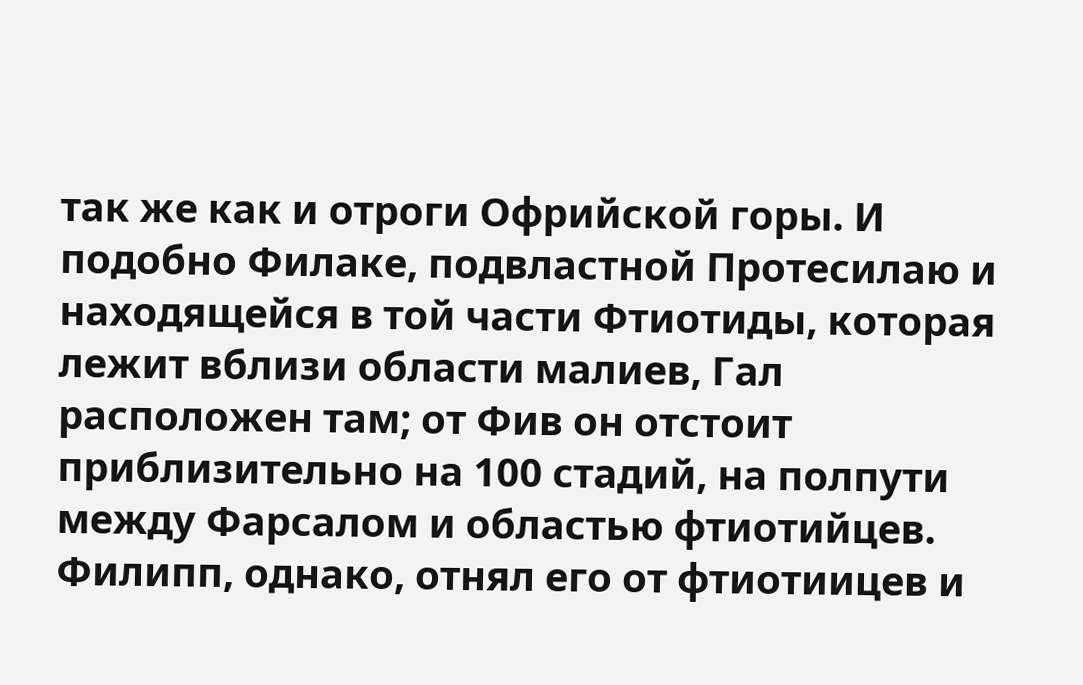так же как и отроги Офрийской горы. И подобно Филаке, подвластной Протесилаю и находящейся в той части Фтиотиды, которая лежит вблизи области малиев, Гал расположен там; от Фив он отстоит приблизительно на 100 стадий, на полпути между Фарсалом и областью фтиотийцев. Филипп, однако, отнял его от фтиотиицев и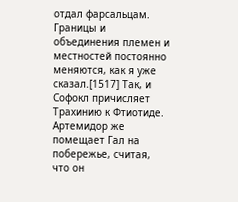отдал фарсальцам. Границы и объединения племен и местностей постоянно меняются, как я уже сказал.[1517] Так, и Софокл причисляет Трахинию к Фтиотиде. Артемидор же помещает Гал на побережье, считая, что он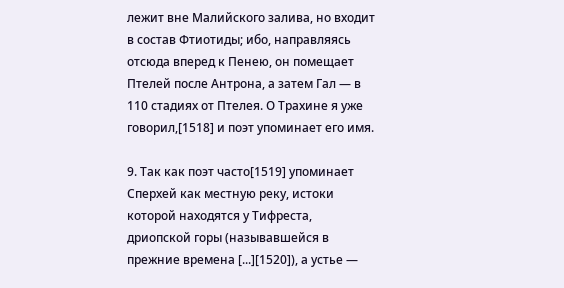лежит вне Малийского залива, но входит в состав Фтиотиды; ибо, направляясь отсюда вперед к Пенею, он помещает Птелей после Антрона, а затем Гал — в 110 стадиях от Птелея. О Трахине я уже говорил,[1518] и поэт упоминает его имя.

9. Так как поэт часто[1519] упоминает Сперхей как местную реку, истоки которой находятся у Тифреста, дриопской горы (называвшейся в прежние времена [...][1520]), а устье —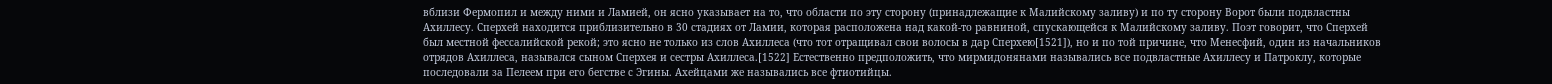вблизи Фермопил и между ними и Ламией, он ясно указывает на то, что области по эту сторону (принадлежащие к Малийскому заливу) и по ту сторону Ворот были подвластны Ахиллесу. Сперхей находится приблизительно в 30 стадиях от Ламии, которая расположена над какой-то равниной, спускающейся к Малийскому заливу. Поэт говорит, что Сперхей был местной фессалийской рекой; это ясно не только из слов Ахиллеса (что тот отращивал свои волосы в дар Сперхею[1521]), но и по той причине, что Менесфий, один из начальников отрядов Ахиллеса, назывался сыном Сперхея и сестры Ахиллеса.[1522] Естественно предположить, что мирмидонянами назывались все подвластные Ахиллесу и Патроклу, которые последовали за Пелеем при его бегстве с Эгины. Ахейцами же назывались все фтиотийцы.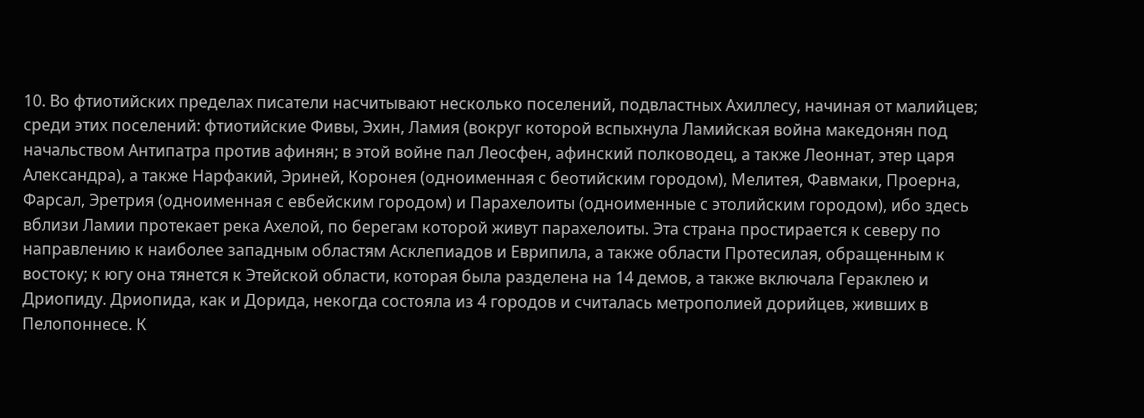10. Во фтиотийских пределах писатели насчитывают несколько поселений, подвластных Ахиллесу, начиная от малийцев; среди этих поселений: фтиотийские Фивы, Эхин, Ламия (вокруг которой вспыхнула Ламийская война македонян под начальством Антипатра против афинян; в этой войне пал Леосфен, афинский полководец, а также Леоннат, этер царя Александра), а также Нарфакий, Эриней, Коронея (одноименная с беотийским городом), Мелитея, Фавмаки, Проерна, Фарсал, Эретрия (одноименная с евбейским городом) и Парахелоиты (одноименные с этолийским городом), ибо здесь вблизи Ламии протекает река Ахелой, по берегам которой живут парахелоиты. Эта страна простирается к северу по направлению к наиболее западным областям Асклепиадов и Еврипила, а также области Протесилая, обращенным к востоку; к югу она тянется к Этейской области, которая была разделена на 14 демов, а также включала Гераклею и Дриопиду. Дриопида, как и Дорида, некогда состояла из 4 городов и считалась метрополией дорийцев, живших в Пелопоннесе. К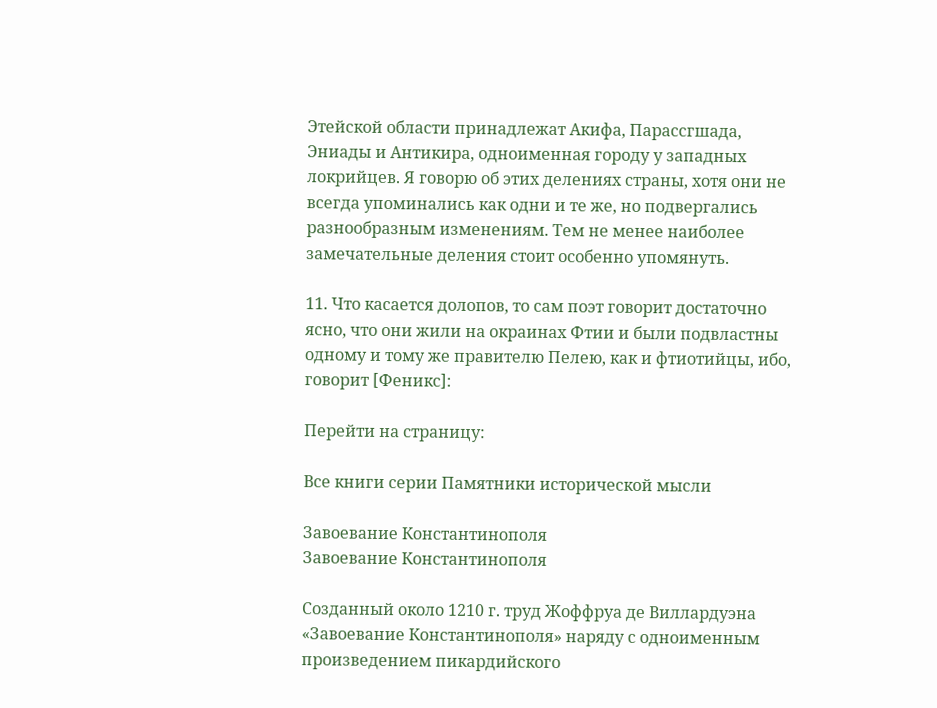Этейской области принадлежат Акифа, Парассгшада, Эниады и Антикира, одноименная городу у западных локрийцев. Я говорю об этих делениях страны, хотя они не всегда упоминались как одни и те же, но подвергались разнообразным изменениям. Тем не менее наиболее замечательные деления стоит особенно упомянуть.

11. Что касается долопов, то сам поэт говорит достаточно ясно, что они жили на окраинах Фтии и были подвластны одному и тому же правителю Пелею, как и фтиотийцы, ибо, говорит [Феникс]:

Перейти на страницу:

Все книги серии Памятники исторической мысли

Завоевание Константинополя
Завоевание Константинополя

Созданный около 1210 г. труд Жоффруа де Виллардуэна «Завоевание Константинополя» наряду с одноименным произведением пикардийского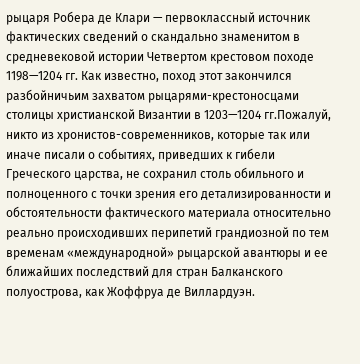рыцаря Робера де Клари — первоклассный источник фактических сведений о скандально знаменитом в средневековой истории Четвертом крестовом походе 1198—1204 гг. Как известно, поход этот закончился разбойничьим захватом рыцарями-крестоносцами столицы христианской Византии в 1203—1204 гг.Пожалуй, никто из хронистов-современников, которые так или иначе писали о событиях, приведших к гибели Греческого царства, не сохранил столь обильного и полноценного с точки зрения его детализированности и обстоятельности фактического материала относительно реально происходивших перипетий грандиозной по тем временам «международной» рыцарской авантюры и ее ближайших последствий для стран Балканского полуострова, как Жоффруа де Виллардуэн.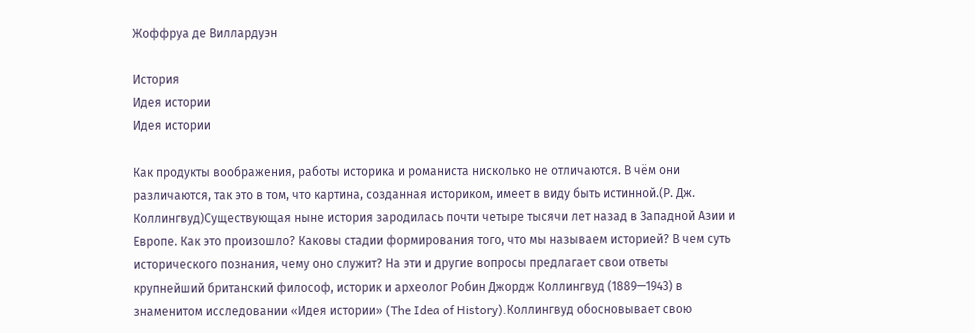Жоффруа де Виллардуэн

История
Идея истории
Идея истории

Как продукты воображения, работы историка и романиста нисколько не отличаются. В чём они различаются, так это в том, что картина, созданная историком, имеет в виду быть истинной.(Р. Дж. Коллингвуд)Существующая ныне история зародилась почти четыре тысячи лет назад в Западной Азии и Европе. Как это произошло? Каковы стадии формирования того, что мы называем историей? В чем суть исторического познания, чему оно служит? На эти и другие вопросы предлагает свои ответы крупнейший британский философ, историк и археолог Робин Джордж Коллингвуд (1889—1943) в знаменитом исследовании «Идея истории» (The Idea of History).Коллингвуд обосновывает свою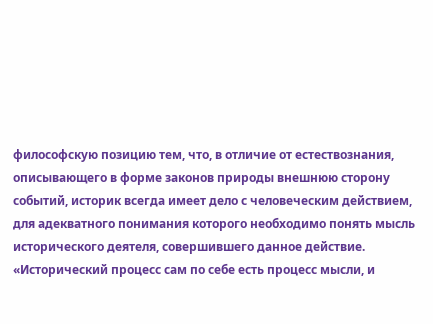философскую позицию тем, что, в отличие от естествознания, описывающего в форме законов природы внешнюю сторону событий, историк всегда имеет дело с человеческим действием, для адекватного понимания которого необходимо понять мысль исторического деятеля, совершившего данное действие. «Исторический процесс сам по себе есть процесс мысли, и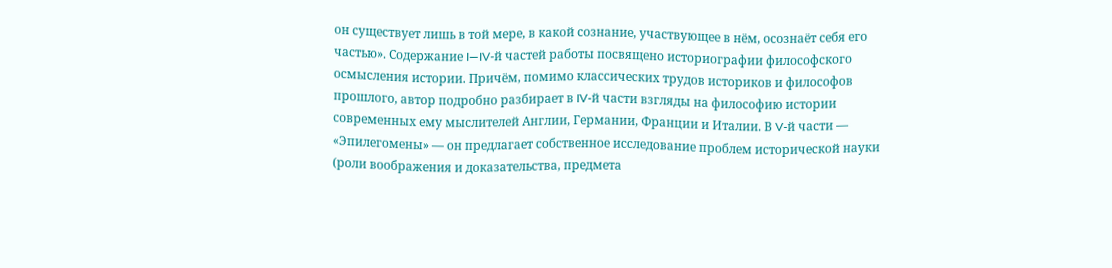он существует лишь в той мере, в какой сознание, участвующее в нём, осознаёт себя его частью». Содержание I—IV-й частей работы посвящено историографии философского осмысления истории. Причём, помимо классических трудов историков и философов прошлого, автор подробно разбирает в IV-й части взгляды на философию истории современных ему мыслителей Англии, Германии, Франции и Италии. В V-й части — «Эпилегомены» — он предлагает собственное исследование проблем исторической науки (роли воображения и доказательства, предмета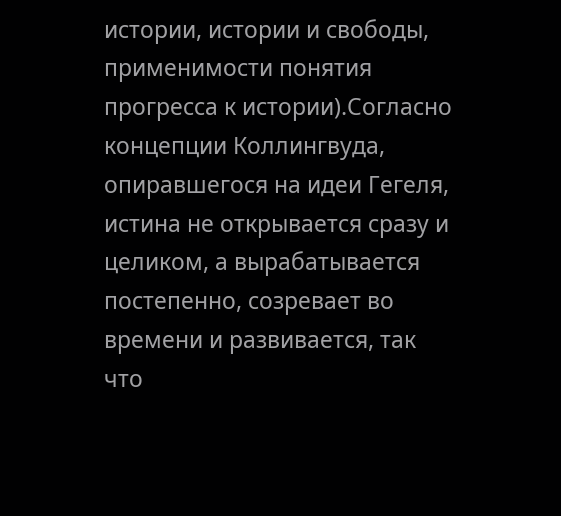истории, истории и свободы, применимости понятия прогресса к истории).Согласно концепции Коллингвуда, опиравшегося на идеи Гегеля, истина не открывается сразу и целиком, а вырабатывается постепенно, созревает во времени и развивается, так что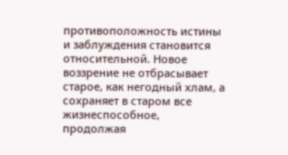противоположность истины и заблуждения становится относительной. Новое воззрение не отбрасывает старое, как негодный хлам, а сохраняет в старом все жизнеспособное, продолжая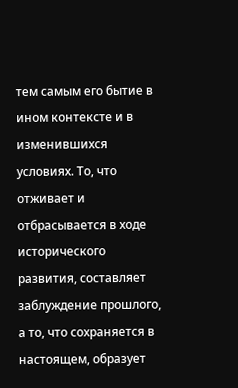тем самым его бытие в ином контексте и в изменившихся условиях. То, что отживает и отбрасывается в ходе исторического развития, составляет заблуждение прошлого, а то, что сохраняется в настоящем, образует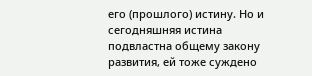его (прошлого) истину. Но и сегодняшняя истина подвластна общему закону развития, ей тоже суждено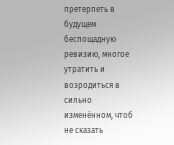претерпеть в будущем беспощадную ревизию, многое утратить и возродиться в сильно изменённом, чтоб не сказать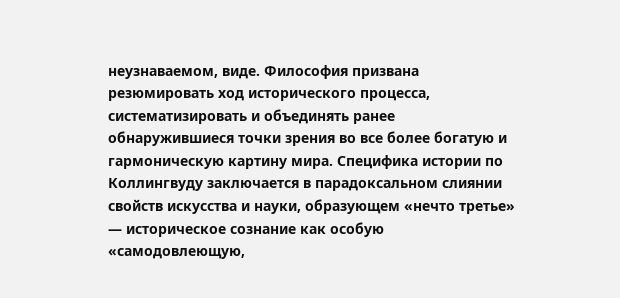неузнаваемом, виде. Философия призвана резюмировать ход исторического процесса, систематизировать и объединять ранее обнаружившиеся точки зрения во все более богатую и гармоническую картину мира. Специфика истории по Коллингвуду заключается в парадоксальном слиянии свойств искусства и науки, образующем «нечто третье» — историческое сознание как особую «самодовлеющую,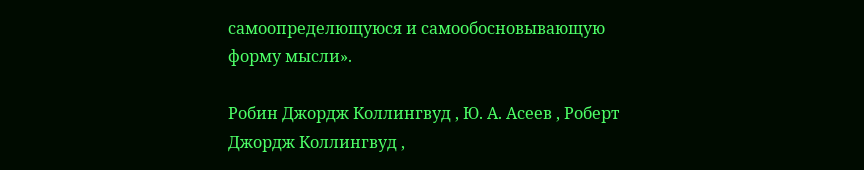самоопределющуюся и самообосновывающую форму мысли».

Робин Джордж Коллингвуд , Ю. А. Асеев , Роберт Джордж Коллингвуд ,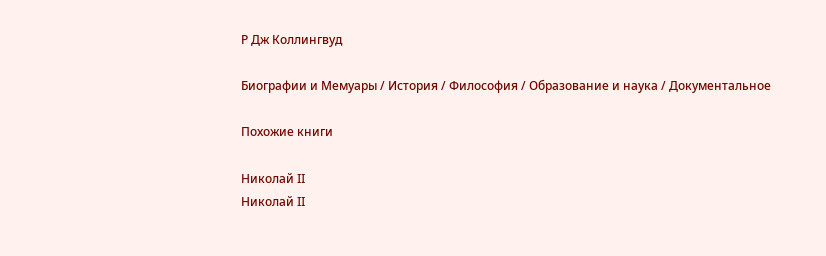Р Дж Коллингвуд

Биографии и Мемуары / История / Философия / Образование и наука / Документальное

Похожие книги

Николай II
Николай II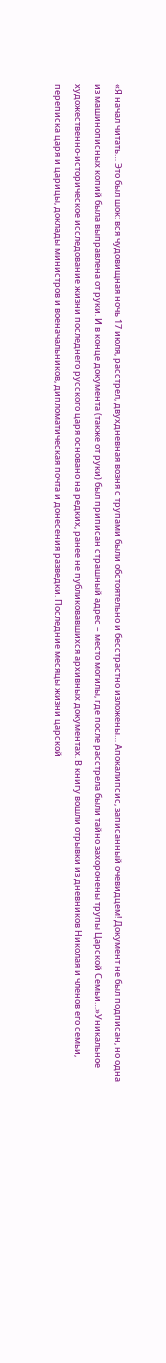«Я начал читать… Это был шок: вся чудовищная ночь 17 июля, расстрел, двухдневная возня с трупами были обстоятельно и бесстрастно изложены… Апокалипсис, записанный очевидцем! Документ не был подписан, но одна из машинописных копий была выправлена от руки. И в конце документа (также от руки) был приписан страшный адрес – место могилы, где после расстрела были тайно захоронены трупы Царской Семьи…»Уникальное художественно-историческое исследование жизни последнего русского царя основано на редких, ранее не публиковавшихся архивных документах. В книгу вошли отрывки из дневников Николая и членов его семьи, переписка царя и царицы, доклады министров и военачальников, дипломатическая почта и донесения разведки. Последние месяцы жизни царской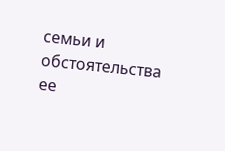семьи и обстоятельства ее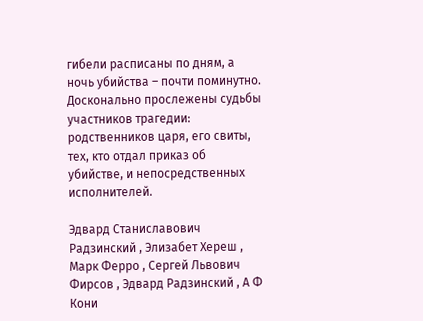гибели расписаны по дням, а ночь убийства – почти поминутно. Досконально прослежены судьбы участников трагедии: родственников царя, его свиты, тех, кто отдал приказ об убийстве, и непосредственных исполнителей.

Эдвард Станиславович Радзинский , Элизабет Хереш , Марк Ферро , Сергей Львович Фирсов , Эдвард Радзинский , А Ф Кони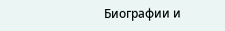Биографии и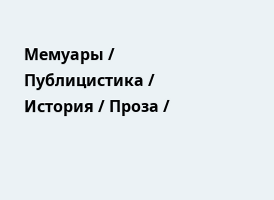Мемуары / Публицистика / История / Проза /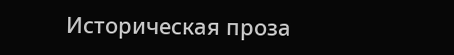Историческая проза